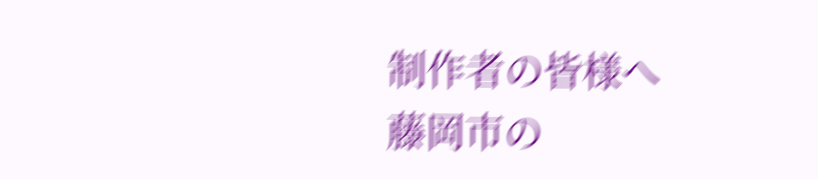制作者の皆様へ
藤岡市の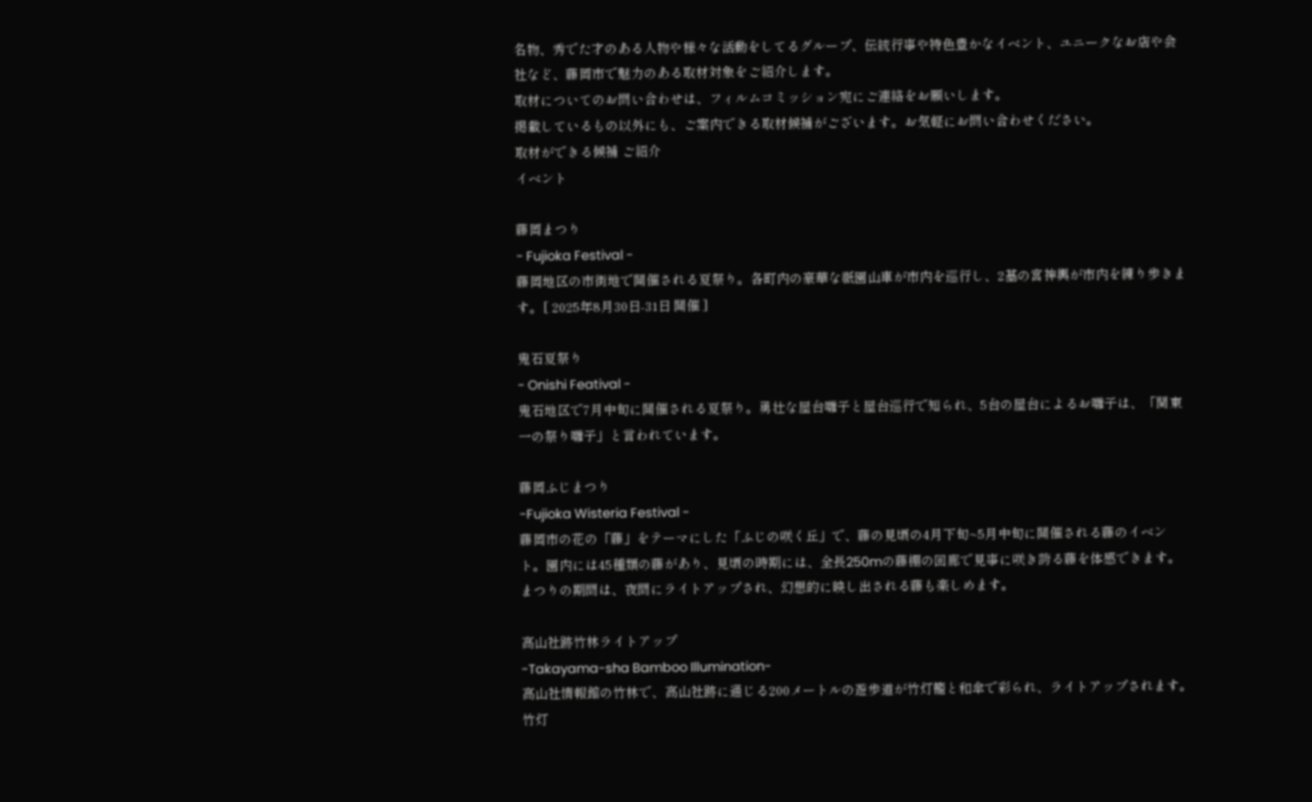名物、秀でた才のある人物や様々な活動をしてるグループ、伝統行事や特色豊かなイベント、ユニークなお店や会社など、藤岡市で魅力のある取材対象をご紹介します。
取材についてのお問い合わせは、フィルムコミッション宛にご連絡をお願いします。
掲載しているもの以外にも、ご案内できる取材候補がございます。お気軽にお問い合わせください。
取材ができる候補 ご紹介
イベント

藤岡まつり
- Fujioka Festival -
藤岡地区の市街地で開催される夏祭り。各町内の豪華な祇園山車が市内を巡行し、2基の宮神輿が市内を練り歩きます。[ 2025年8月30日-31日 開催 ]

鬼石夏祭り
- Onishi Featival -
鬼石地区で7月中旬に開催される夏祭り。勇壮な屋台囃子と屋台巡行で知られ、5台の屋台によるお囃子は、「関東一の祭り囃子」と言われています。

藤岡ふじまつり
-Fujioka Wisteria Festival -
藤岡市の花の「藤」をテーマにした「ふじの咲く丘」で、藤の見頃の4月下旬~5月中旬に開催される藤のイベント。園内には45種類の藤があり、見頃の時期には、全長250mの藤棚の回廊で見事に咲き誇る藤を体感できます。まつりの期間は、夜間にライトアップされ、幻想的に映し出される藤も楽しめます。

高山社跡竹林ライトアップ
-Takayama-sha Bamboo Illumination-
高山社情報館の竹林で、高山社跡に通じる200メートルの遊歩道が竹灯籠と和傘で彩られ、ライトアップされます。竹灯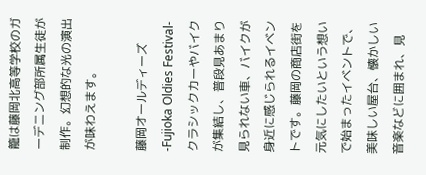籠は藤岡北高等学校のガーデニング部所属生徒が制作。幻想的な光の演出が味わえます。

藤岡オールディーズ
-Fujioka Oldies Festival-
クラシックカーやバイクが集結し、普段見あまり見られない車、バイクが身近に感じられるイベントです。藤岡の商店街を元気にしたいという想いで始まったイベントで、美味しい屋台、懐かしい音楽などに囲まれ、見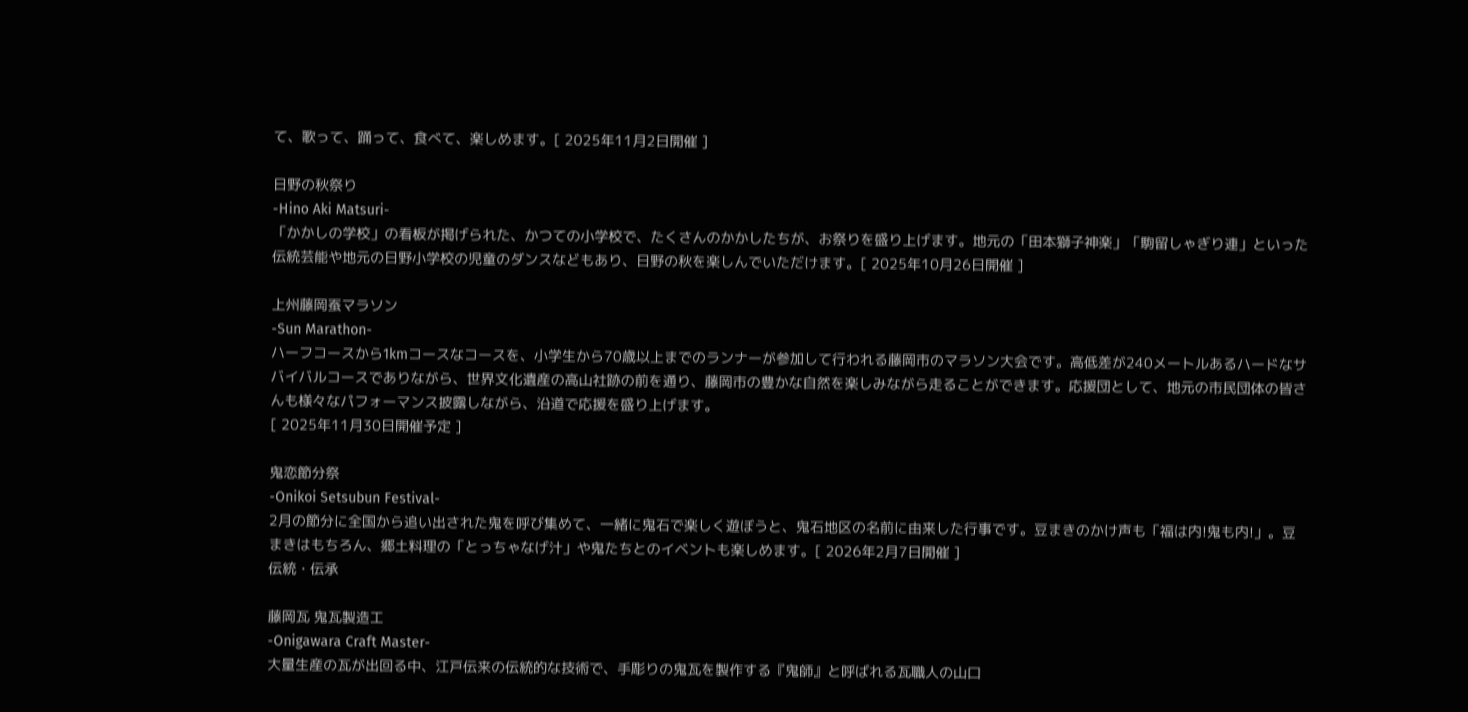て、歌って、踊って、食べて、楽しめます。[ 2025年11月2日開催 ]

日野の秋祭り
-Hino Aki Matsuri-
「かかしの学校」の看板が掲げられた、かつての小学校で、たくさんのかかしたちが、お祭りを盛り上げます。地元の「田本獅子神楽」「駒留しゃぎり連」といった伝統芸能や地元の日野小学校の児童のダンスなどもあり、日野の秋を楽しんでいただけます。[ 2025年10月26日開催 ]

上州藤岡蚕マラソン
-Sun Marathon-
ハーフコースから1kmコースなコースを、小学生から70歳以上までのランナーが参加して行われる藤岡市のマラソン大会です。高低差が240メートルあるハードなサバイバルコースでありながら、世界文化遺産の高山社跡の前を通り、藤岡市の豊かな自然を楽しみながら走ることができます。応援団として、地元の市民団体の皆さんも様々なパフォーマンス披露しながら、沿道で応援を盛り上げます。
[ 2025年11月30日開催予定 ]

鬼恋節分祭
-Onikoi Setsubun Festival-
2月の節分に全国から追い出された鬼を呼び集めて、一緒に鬼石で楽しく遊ぼうと、鬼石地区の名前に由来した行事です。豆まきのかけ声も「福は内!鬼も内!」。豆まきはもちろん、郷土料理の「とっちゃなげ汁」や鬼たちとのイベントも楽しめます。[ 2026年2月7日開催 ]
伝統・伝承

藤岡瓦 鬼瓦製造工
-Onigawara Craft Master-
大量生産の瓦が出回る中、江戸伝来の伝統的な技術で、手彫りの鬼瓦を製作する『鬼師』と呼ばれる瓦職人の山口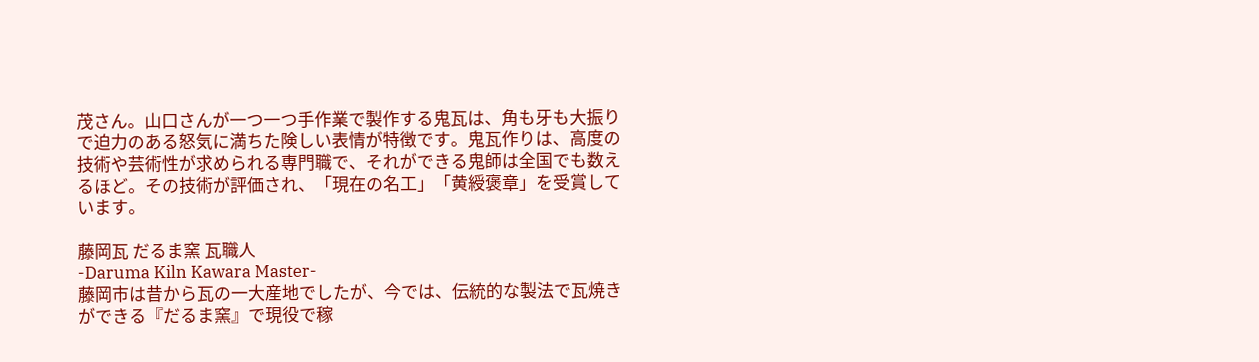茂さん。山口さんが一つ一つ手作業で製作する鬼瓦は、角も牙も大振りで迫力のある怒気に満ちた険しい表情が特徴です。鬼瓦作りは、高度の技術や芸術性が求められる専門職で、それができる鬼師は全国でも数えるほど。その技術が評価され、「現在の名工」「黄綬褒章」を受賞しています。

藤岡瓦 だるま窯 瓦職人
-Daruma Kiln Kawara Master-
藤岡市は昔から瓦の一大産地でしたが、今では、伝統的な製法で瓦焼きができる『だるま窯』で現役で稼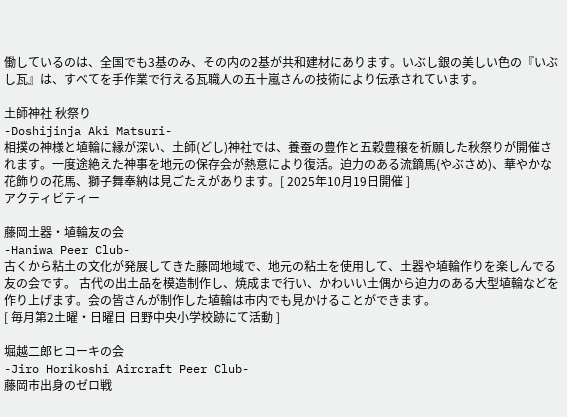働しているのは、全国でも3基のみ、その内の2基が共和建材にあります。いぶし銀の美しい色の『いぶし瓦』は、すべてを手作業で行える瓦職人の五十嵐さんの技術により伝承されています。

土師神社 秋祭り
-Doshijinja Aki Matsuri-
相撲の神様と埴輪に縁が深い、土師(どし)神社では、養蚕の豊作と五穀豊穣を祈願した秋祭りが開催されます。一度途絶えた神事を地元の保存会が熱意により復活。迫力のある流鏑馬(やぶさめ)、華やかな花飾りの花馬、獅子舞奉納は見ごたえがあります。[ 2025年10月19日開催 ]
アクティビティー

藤岡土器・埴輪友の会
-Haniwa Peer Club-
古くから粘土の文化が発展してきた藤岡地域で、地元の粘土を使用して、土器や埴輪作りを楽しんでる友の会です。 古代の出土品を模造制作し、焼成まで行い、かわいい土偶から迫力のある大型埴輪などを作り上げます。会の皆さんが制作した埴輪は市内でも見かけることができます。
[ 毎月第2土曜・日曜日 日野中央小学校跡にて活動 ]

堀越二郎ヒコーキの会
-Jiro Horikoshi Aircraft Peer Club-
藤岡市出身のゼロ戦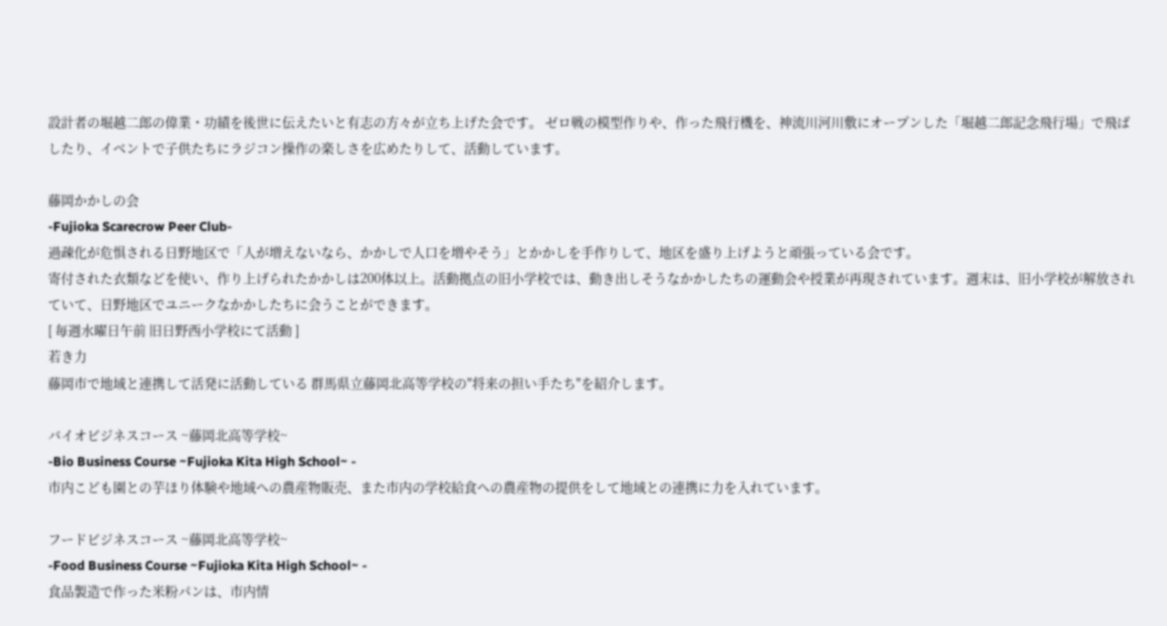設計者の堀越二郎の偉業・功績を後世に伝えたいと有志の方々が立ち上げた会です。 ゼロ戦の模型作りや、作った飛行機を、神流川河川敷にオープンした「堀越二郎記念飛行場」で飛ばしたり、イベントで子供たちにラジコン操作の楽しさを広めたりして、活動しています。

藤岡かかしの会
-Fujioka Scarecrow Peer Club-
過疎化が危惧される日野地区で「人が増えないなら、かかしで人口を増やそう」とかかしを手作りして、地区を盛り上げようと頑張っている会です。
寄付された衣類などを使い、作り上げられたかかしは200体以上。活動拠点の旧小学校では、動き出しそうなかかしたちの運動会や授業が再現されています。週末は、旧小学校が解放されていて、日野地区でユニークなかかしたちに会うことができます。
[ 毎週水曜日午前 旧日野西小学校にて活動 ]
若き力
藤岡市で地域と連携して活発に活動している 群馬県立藤岡北高等学校の"将来の担い手たち"を紹介します。

バイオビジネスコース ~藤岡北高等学校~
-Bio Business Course ~Fujioka Kita High School~ -
市内こども園との芋ほり体験や地域への農産物販売、また市内の学校給食への農産物の提供をして地域との連携に力を入れています。

フードビジネスコース ~藤岡北高等学校~
-Food Business Course ~Fujioka Kita High School~ -
食品製造で作った米粉パンは、市内情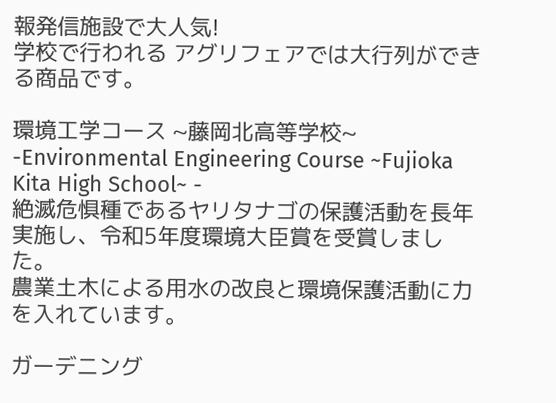報発信施設で大人気!
学校で行われる アグリフェアでは大行列ができる商品です。

環境工学コース ~藤岡北高等学校~
-Environmental Engineering Course ~Fujioka Kita High School~ -
絶滅危惧種であるヤリタナゴの保護活動を長年実施し、令和5年度環境大臣賞を受賞しました。
農業土木による用水の改良と環境保護活動に力を入れています。

ガーデニング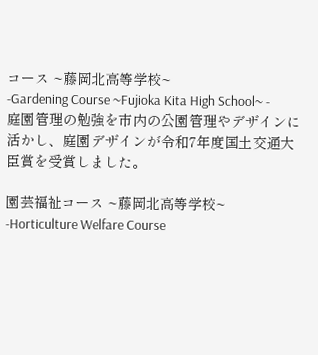コース ~藤岡北高等学校~
-Gardening Course ~Fujioka Kita High School~ -
庭園管理の勉強を市内の公園管理やデザインに活かし、庭園デザインが令和7年度国土交通大臣賞を受賞しました。

園芸福祉コース ~藤岡北高等学校~
-Horticulture Welfare Course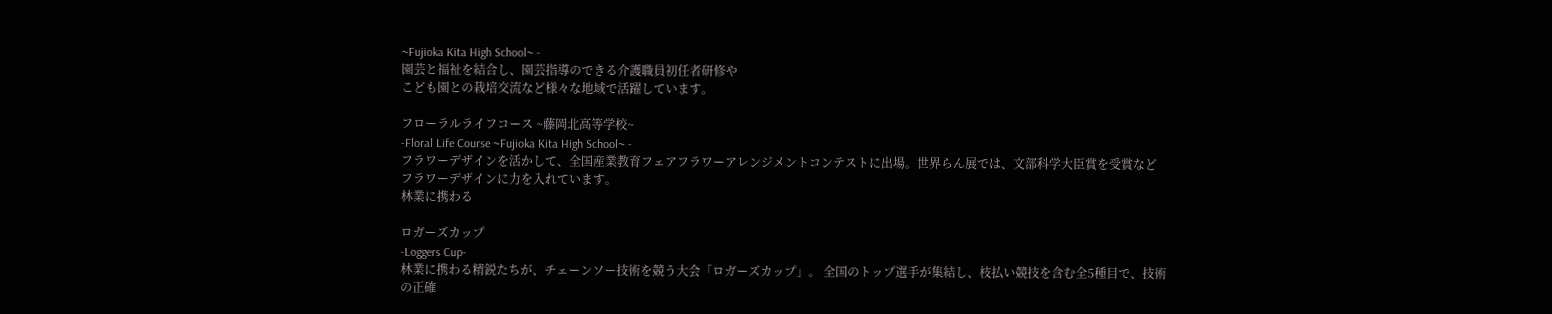~Fujioka Kita High School~ -
園芸と福祉を結合し、園芸指導のできる介護職員初任者研修や
こども園との栽培交流など様々な地域で活躍しています。

フローラルライフコース ~藤岡北高等学校~
-Floral Life Course ~Fujioka Kita High School~ -
フラワーデザインを活かして、全国産業教育フェアフラワーアレンジメントコンテストに出場。世界らん展では、文部科学大臣賞を受賞などフラワーデザインに力を入れています。
林業に携わる

ロガーズカップ
-Loggers Cup-
林業に携わる精鋭たちが、チェーンソー技術を競う大会「ロガーズカップ」。 全国のトップ選手が集結し、枝払い競技を含む全5種目で、技術の正確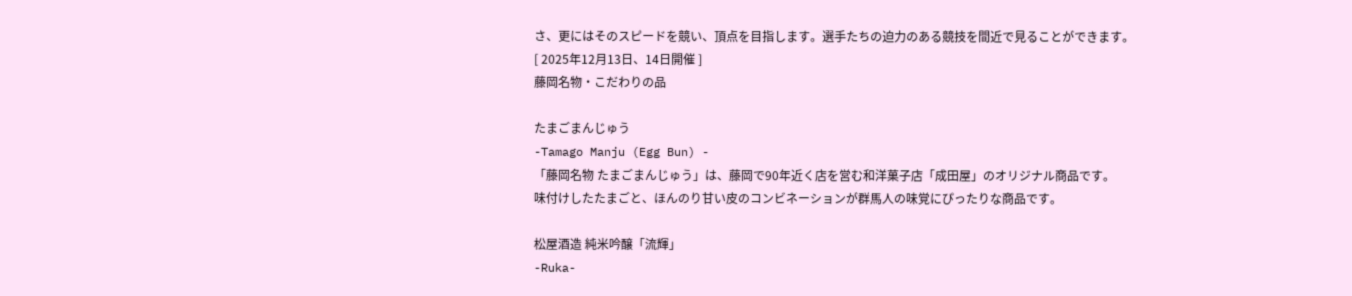さ、更にはそのスピードを競い、頂点を目指します。選手たちの迫力のある競技を間近で見ることができます。
[ 2025年12月13日、14日開催 ]
藤岡名物・こだわりの品

たまごまんじゅう
-Tamago Manju (Egg Bun) -
「藤岡名物 たまごまんじゅう」は、藤岡で90年近く店を営む和洋菓子店「成田屋」のオリジナル商品です。
味付けしたたまごと、ほんのり甘い皮のコンビネーションが群馬人の味覚にぴったりな商品です。

松屋酒造 純米吟醸「流輝」
-Ruka-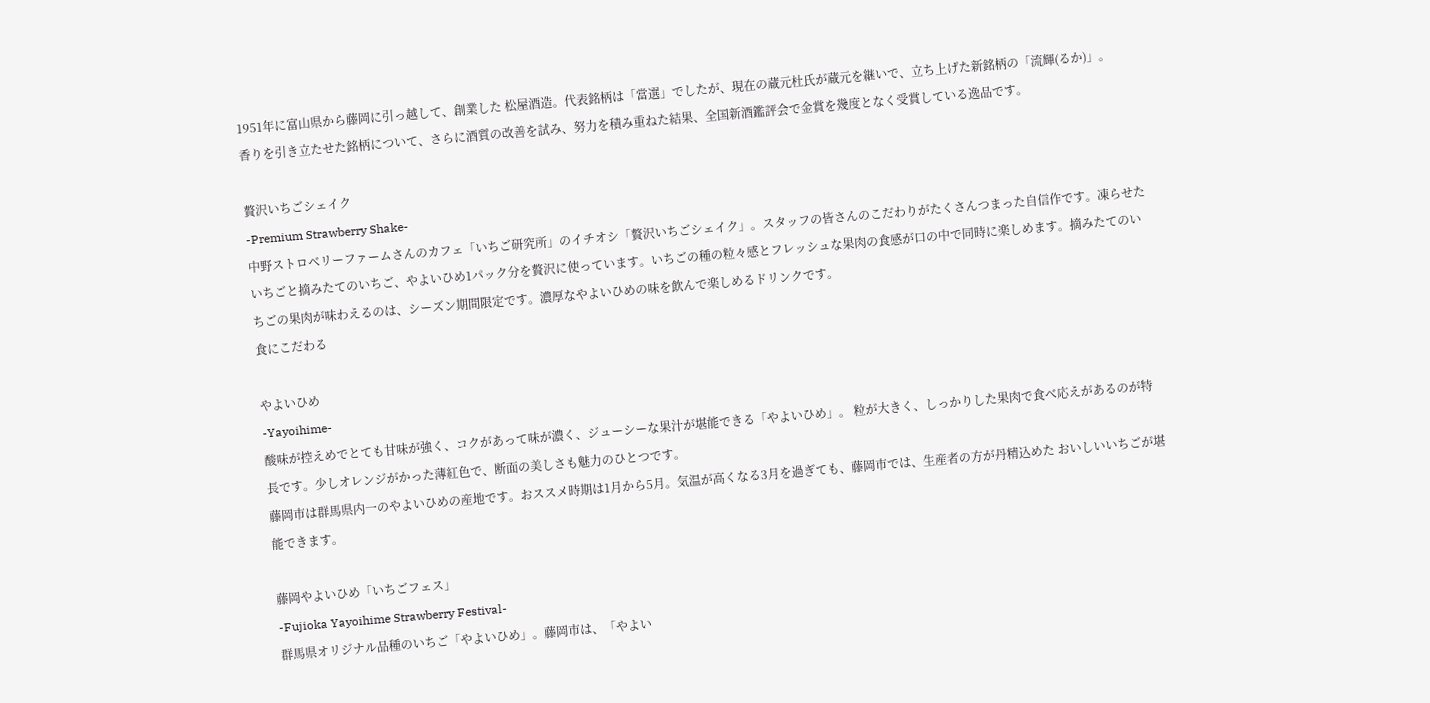1951年に富山県から藤岡に引っ越して、創業した 松屋酒造。代表銘柄は「當選」でしたが、現在の蔵元杜氏が蔵元を継いで、立ち上げた新銘柄の「流輝(るか)」。
香りを引き立たせた銘柄について、さらに酒質の改善を試み、努力を積み重ねた結果、全国新酒鑑評会で金賞を幾度となく受賞している逸品です。

贅沢いちごシェイク
-Premium Strawberry Shake-
中野ストロベリーファームさんのカフェ「いちご研究所」のイチオシ「贅沢いちごシェイク」。スタッフの皆さんのこだわりがたくさんつまった自信作です。凍らせたいちごと摘みたてのいちご、やよいひめ1パック分を贅沢に使っています。いちごの種の粒々感とフレッシュな果肉の食感が口の中で同時に楽しめます。摘みたてのいちごの果肉が味わえるのは、シーズン期間限定です。濃厚なやよいひめの味を飲んで楽しめるドリンクです。
食にこだわる

やよいひめ
-Yayoihime-
酸味が控えめでとても甘味が強く、コクがあって味が濃く、ジューシーな果汁が堪能できる「やよいひめ」。 粒が大きく、しっかりした果肉で食べ応えがあるのが特長です。少しオレンジがかった薄紅色で、断面の美しさも魅力のひとつです。
藤岡市は群馬県内一のやよいひめの産地です。おススメ時期は1月から5月。気温が高くなる3月を過ぎても、藤岡市では、生産者の方が丹精込めた おいしいいちごが堪能できます。

藤岡やよいひめ「いちごフェス」
-Fujioka Yayoihime Strawberry Festival-
群馬県オリジナル品種のいちご「やよいひめ」。藤岡市は、「やよい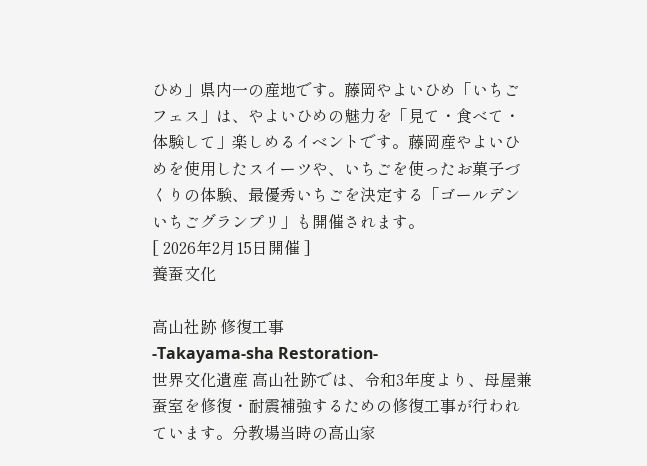ひめ」県内一の産地です。藤岡やよいひめ「いちごフェス」は、やよいひめの魅力を「見て・食べて・体験して」楽しめるイベントです。藤岡産やよいひめを使用したスイーツや、いちごを使ったお菓子づくりの体験、最優秀いちごを決定する「ゴールデンいちごグランプリ」も開催されます。
[ 2026年2月15日開催 ]
養蚕文化

高山社跡 修復工事
-Takayama-sha Restoration-
世界文化遺産 高山社跡では、令和3年度より、母屋兼蚕室を修復・耐震補強するための修復工事が行われています。分教場当時の高山家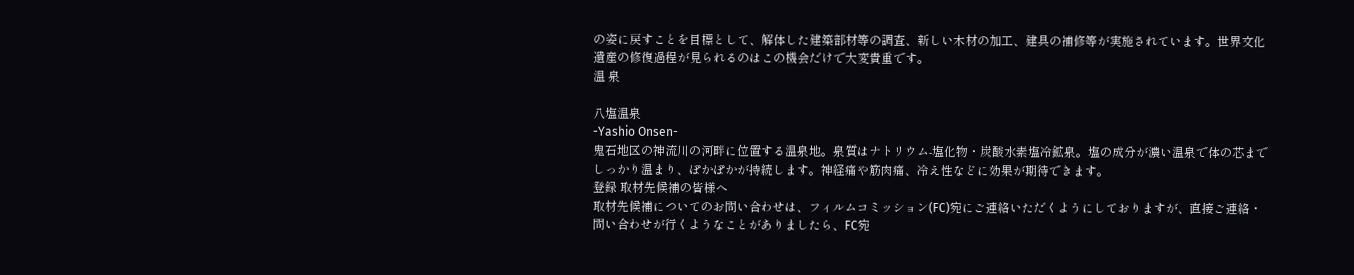の姿に戻すことを目標として、解体した建築部材等の調査、新しい木材の加工、建具の補修等が実施されています。世界文化遺産の修復過程が見られるのはこの機会だけで大変貴重です。
温 泉

八塩温泉
-Yashio Onsen-
鬼石地区の神流川の河畔に位置する温泉地。泉質はナトリウム-塩化物・炭酸水素塩冷鉱泉。塩の成分が濃い温泉で体の芯までしっかり温まり、ぽかぽかが持続します。神経痛や筋肉痛、冷え性などに効果が期待できます。
登録 取材先候補の皆様へ
取材先候補についてのお問い合わせは、フィルムコミッション(FC)宛にご連絡いただくようにしておりますが、直接ご連絡・問い合わせが行くようなことがありましたら、FC宛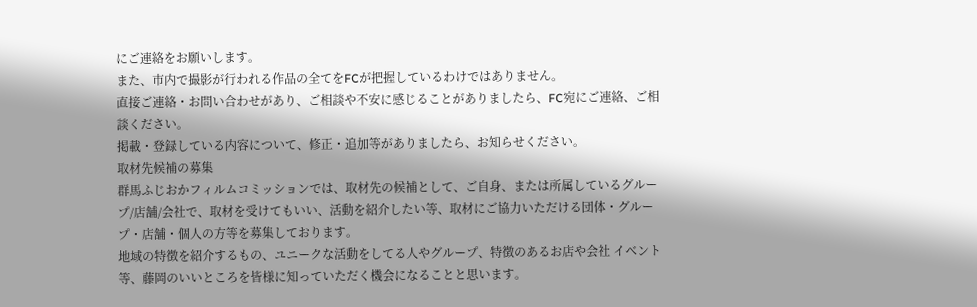にご連絡をお願いします。
また、市内で撮影が行われる作品の全てをFCが把握しているわけではありません。
直接ご連絡・お問い合わせがあり、ご相談や不安に感じることがありましたら、FC宛にご連絡、ご相談ください。
掲載・登録している内容について、修正・追加等がありましたら、お知らせください。
取材先候補の募集
群馬ふじおかフィルムコミッションでは、取材先の候補として、ご自身、または所属しているグループ/店舗/会社で、取材を受けてもいい、活動を紹介したい等、取材にご協力いただける団体・グループ・店舗・個人の方等を募集しております。
地域の特徴を紹介するもの、ユニークな活動をしてる人やグループ、特徴のあるお店や会社 イベント等、藤岡のいいところを皆様に知っていただく機会になることと思います。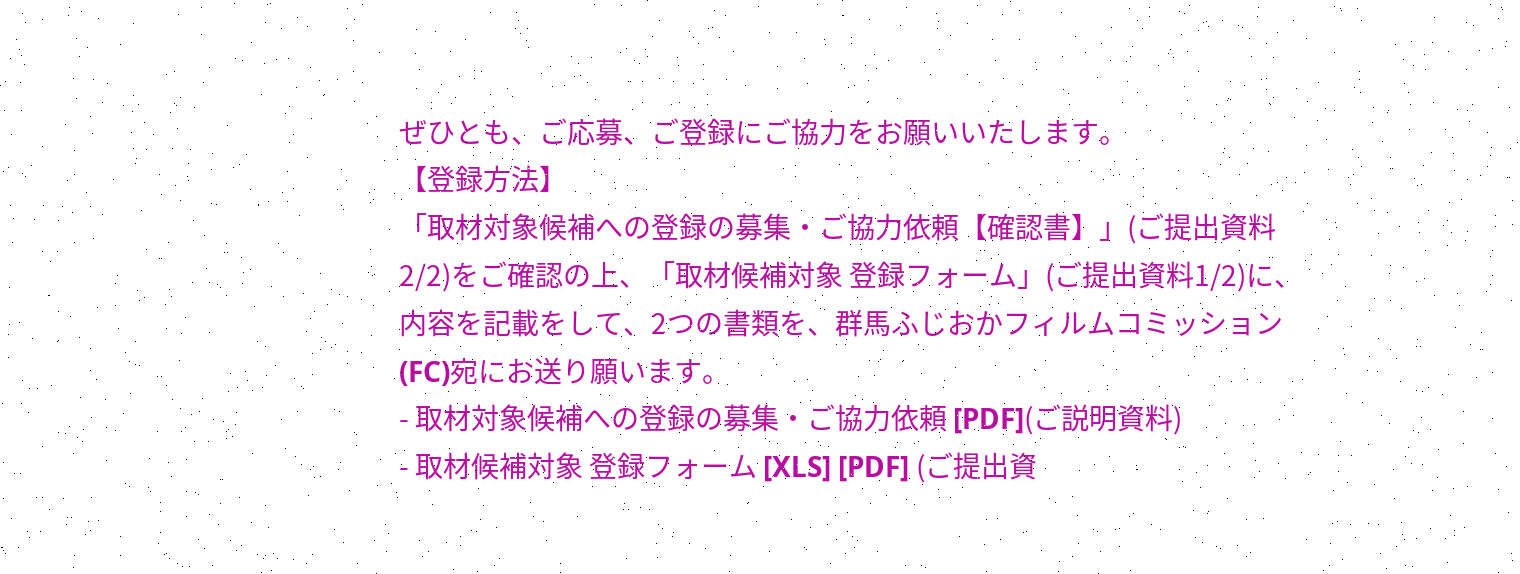ぜひとも、ご応募、ご登録にご協力をお願いいたします。
【登録方法】
「取材対象候補への登録の募集・ご協力依頼【確認書】」(ご提出資料2/2)をご確認の上、「取材候補対象 登録フォーム」(ご提出資料1/2)に、内容を記載をして、2つの書類を、群馬ふじおかフィルムコミッション(FC)宛にお送り願います。
- 取材対象候補への登録の募集・ご協力依頼 [PDF](ご説明資料)
- 取材候補対象 登録フォーム [XLS] [PDF] (ご提出資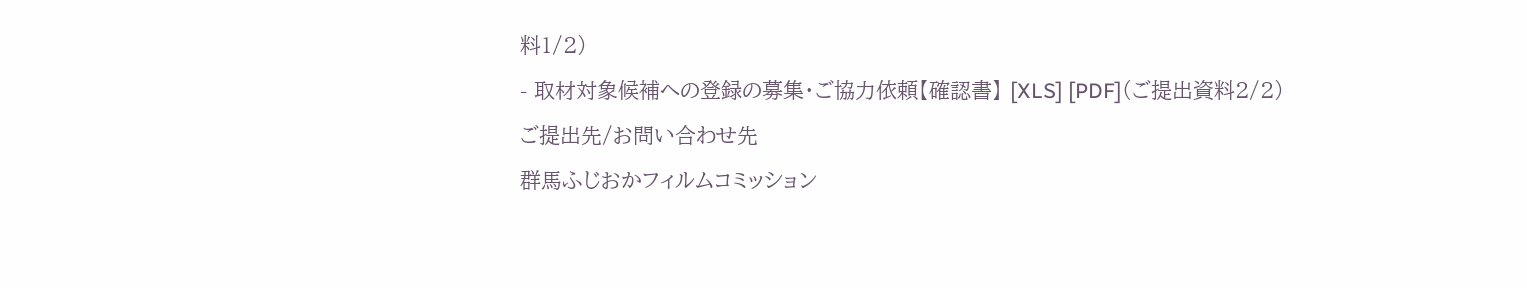料1/2)
- 取材対象候補への登録の募集・ご協力依頼【確認書】 [XLS] [PDF](ご提出資料2/2)
ご提出先/お問い合わせ先
群馬ふじおかフィルムコミッション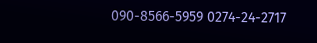090-8566-5959 0274-24-2717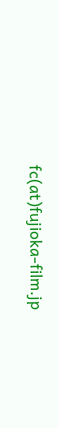fc(at)fujioka-film.jp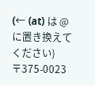(← (at) は @ に置き換えてください)
〒375-0023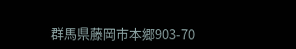群馬県藤岡市本郷903-70